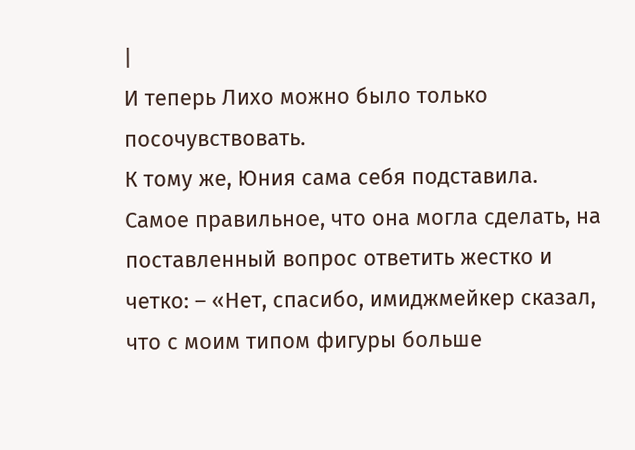|
И теперь Лихо можно было только посочувствовать.
К тому же, Юния сама себя подставила. Самое правильное, что она могла сделать, на поставленный вопрос ответить жестко и четко: – «Нет, спасибо, имиджмейкер сказал, что с моим типом фигуры больше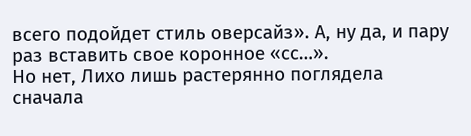всего подойдет стиль оверсайз». А, ну да, и пару раз вставить свое коронное «сс…».
Но нет, Лихо лишь растерянно поглядела сначала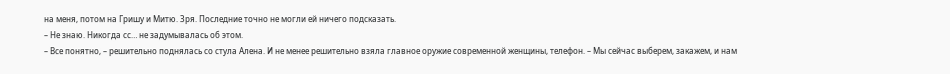на меня, потом на Гришу и Митю. Зря. Последние точно не могли ей ничего подсказать.
– Не знаю. Никогда сс… не задумывалась об этом.
– Все понятно, – решительно поднялась со стула Алена. И не менее решительно взяла главное оружие современной женщины, телефон. – Мы сейчас выберем, закажем, и нам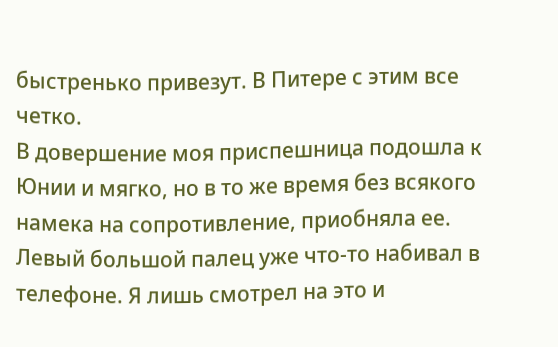быстренько привезут. В Питере с этим все четко.
В довершение моя приспешница подошла к Юнии и мягко, но в то же время без всякого намека на сопротивление, приобняла ее. Левый большой палец уже что-то набивал в телефоне. Я лишь смотрел на это и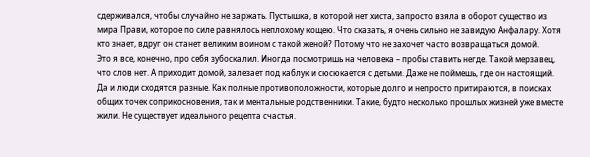сдерживался, чтобы случайно не заржать. Пустышка, в которой нет хиста, запросто взяла в оборот существо из мира Прави, которое по силе равнялось неплохому кощею. Что сказать, я очень сильно не завидую Анфалару. Хотя кто знает, вдруг он станет великим воином с такой женой? Потому что не захочет часто возвращаться домой.
Это я все, конечно, про себя зубоскалил. Иногда посмотришь на человека – пробы ставить негде. Такой мерзавец, что слов нет. А приходит домой, залезает под каблук и сюсюкается с детьми. Даже не поймешь, где он настоящий.
Да и люди сходятся разные. Как полные противоположности, которые долго и непросто притираются, в поисках общих точек соприкосновения, так и ментальные родственники. Такие, будто несколько прошлых жизней уже вместе жили. Не существует идеального рецепта счастья.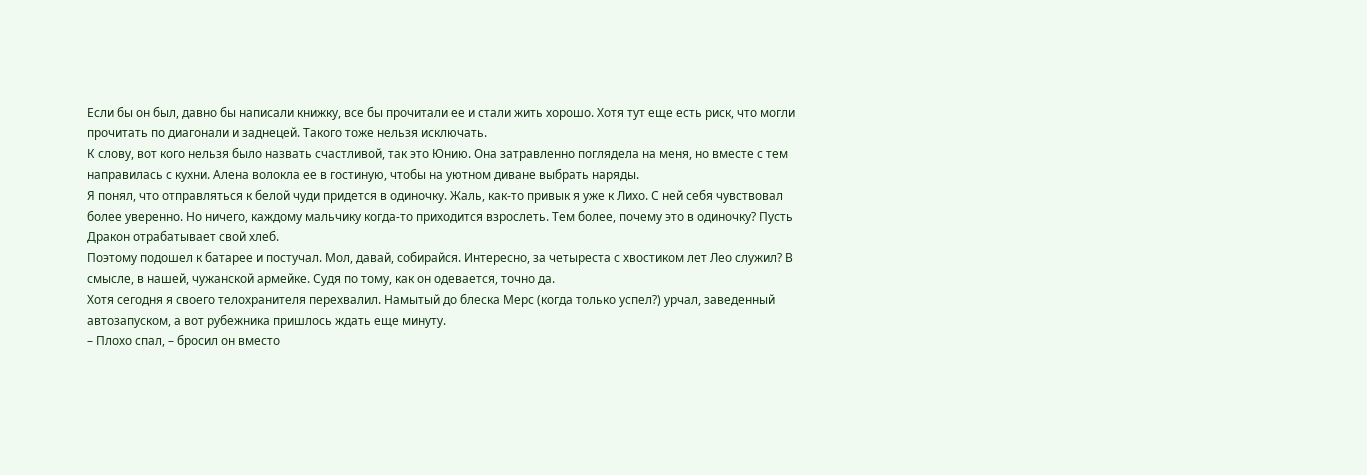Если бы он был, давно бы написали книжку, все бы прочитали ее и стали жить хорошо. Хотя тут еще есть риск, что могли прочитать по диагонали и заднецей. Такого тоже нельзя исключать.
К слову, вот кого нельзя было назвать счастливой, так это Юнию. Она затравленно поглядела на меня, но вместе с тем направилась с кухни. Алена волокла ее в гостиную, чтобы на уютном диване выбрать наряды.
Я понял, что отправляться к белой чуди придется в одиночку. Жаль, как-то привык я уже к Лихо. С ней себя чувствовал более уверенно. Но ничего, каждому мальчику когда-то приходится взрослеть. Тем более, почему это в одиночку? Пусть Дракон отрабатывает свой хлеб.
Поэтому подошел к батарее и постучал. Мол, давай, собирайся. Интересно, за четыреста с хвостиком лет Лео служил? В смысле, в нашей, чужанской армейке. Судя по тому, как он одевается, точно да.
Хотя сегодня я своего телохранителя перехвалил. Намытый до блеска Мерс (когда только успел?) урчал, заведенный автозапуском, а вот рубежника пришлось ждать еще минуту.
– Плохо спал, – бросил он вместо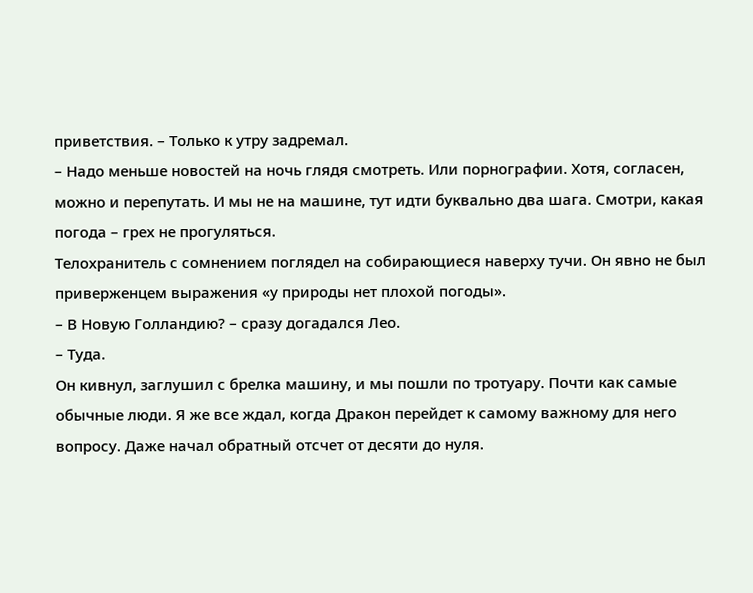приветствия. – Только к утру задремал.
– Надо меньше новостей на ночь глядя смотреть. Или порнографии. Хотя, согласен, можно и перепутать. И мы не на машине, тут идти буквально два шага. Смотри, какая погода – грех не прогуляться.
Телохранитель с сомнением поглядел на собирающиеся наверху тучи. Он явно не был приверженцем выражения «у природы нет плохой погоды».
– В Новую Голландию? – сразу догадался Лео.
– Туда.
Он кивнул, заглушил с брелка машину, и мы пошли по тротуару. Почти как самые обычные люди. Я же все ждал, когда Дракон перейдет к самому важному для него вопросу. Даже начал обратный отсчет от десяти до нуля.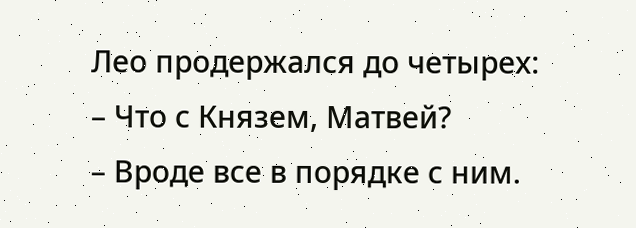Лео продержался до четырех:
– Что с Князем, Матвей?
– Вроде все в порядке с ним.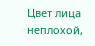Цвет лица неплохой,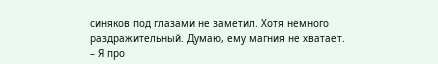синяков под глазами не заметил. Хотя немного раздражительный. Думаю, ему магния не хватает.
– Я про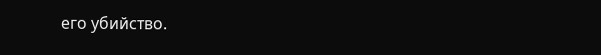его убийство.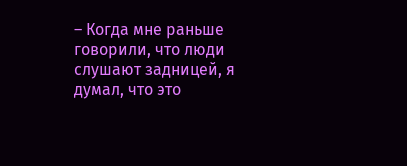– Когда мне раньше говорили, что люди слушают задницей, я думал, что это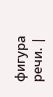фигура речи. |